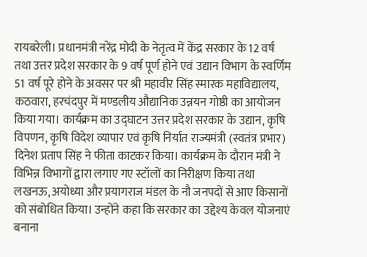रायबरेली। प्रधानमंत्री नरेंद्र मोदी के नेतृत्व में केंद्र सरकार के 12 वर्ष तथा उत्तर प्रदेश सरकार के 9 वर्ष पूर्ण होने एवं उद्यान विभाग के स्वर्णिम 51 वर्ष पूरे होने के अवसर पर श्री महावीर सिंह स्मारक महाविद्यालय, कठवारा, हरचंदपुर में मण्डलीय औद्यानिक उन्नयन गोष्ठी का आयोजन किया गया। कार्यक्रम का उद्घाटन उत्तर प्रदेश सरकार के उद्यान, कृषि विपणन, कृषि विदेश व्यापार एवं कृषि निर्यात राज्यमंत्री (स्वतंत्र प्रभार) दिनेश प्रताप सिंह ने फीता काटकर किया। कार्यक्रम के दौरान मंत्री ने विभिन्न विभागों द्वारा लगाए गए स्टॉलों का निरीक्षण किया तथा लखनऊ, अयोध्या और प्रयागराज मंडल के नौ जनपदों से आए किसानों को संबोधित किया। उन्होंने कहा कि सरकार का उद्देश्य केवल योजनाएं बनाना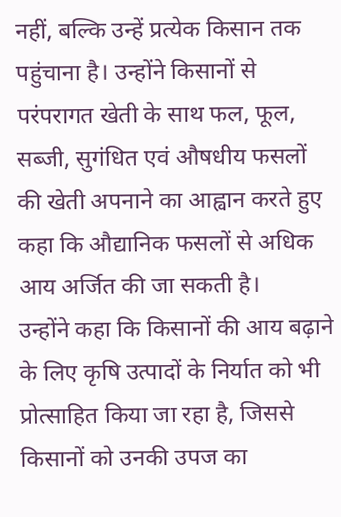नहीं, बल्कि उन्हें प्रत्येक किसान तक पहुंचाना है। उन्होंने किसानों से परंपरागत खेती के साथ फल, फूल, सब्जी, सुगंधित एवं औषधीय फसलों की खेती अपनाने का आह्वान करते हुए कहा कि औद्यानिक फसलों से अधिक आय अर्जित की जा सकती है।
उन्होंने कहा कि किसानों की आय बढ़ाने के लिए कृषि उत्पादों के निर्यात को भी प्रोत्साहित किया जा रहा है, जिससे किसानों को उनकी उपज का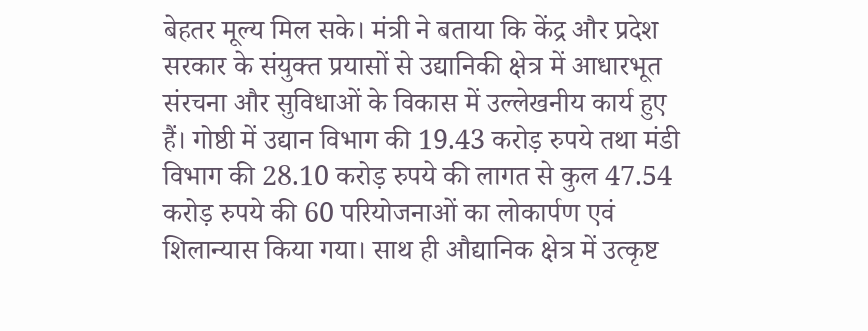बेहतर मूल्य मिल सके। मंत्री ने बताया कि केंद्र और प्रदेश सरकार के संयुक्त प्रयासों से उद्यानिकी क्षेत्र में आधारभूत संरचना और सुविधाओं के विकास में उल्लेखनीय कार्य हुए हैं। गोष्ठी में उद्यान विभाग की 19.43 करोड़ रुपये तथा मंडी विभाग की 28.10 करोड़ रुपये की लागत से कुल 47.54 करोड़ रुपये की 60 परियोजनाओं का लोकार्पण एवं शिलान्यास किया गया। साथ ही औद्यानिक क्षेत्र में उत्कृष्ट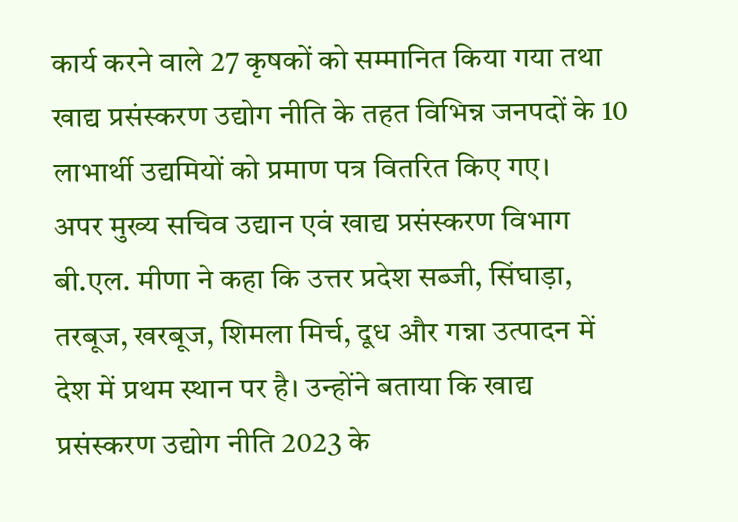कार्य करने वाले 27 कृषकों को सम्मानित किया गया तथा खाद्य प्रसंस्करण उद्योग नीति के तहत विभिन्न जनपदों के 10 लाभार्थी उद्यमियों को प्रमाण पत्र वितरित किए गए।
अपर मुख्य सचिव उद्यान एवं खाद्य प्रसंस्करण विभाग बी.एल. मीणा ने कहा कि उत्तर प्रदेश सब्जी, सिंघाड़ा, तरबूज, खरबूज, शिमला मिर्च, दूध और गन्ना उत्पादन में देश में प्रथम स्थान पर है। उन्होंने बताया कि खाद्य प्रसंस्करण उद्योग नीति 2023 के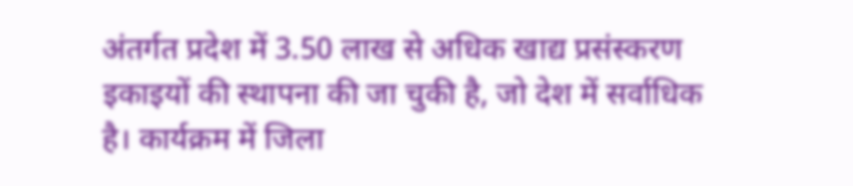अंतर्गत प्रदेश में 3.50 लाख से अधिक खाद्य प्रसंस्करण इकाइयों की स्थापना की जा चुकी है, जो देश में सर्वाधिक है। कार्यक्रम में जिला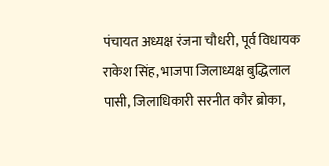पंचायत अध्यक्ष रंजना चौधरी, पूर्व विधायक राकेश सिंह, भाजपा जिलाध्यक्ष बुद्धिलाल पासी, जिलाधिकारी सरनीत कौर ब्रोका,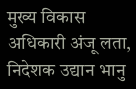मुख्य विकास अधिकारी अंजू लता, निदेशक उद्यान भानु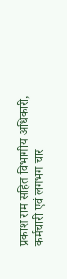प्रकाश राम सहित विभागीय अधिकारी, कर्मचारी एवं लगभग चार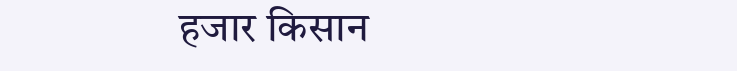हजार किसान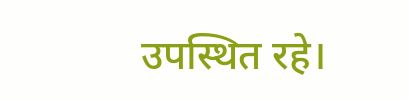उपस्थित रहे।